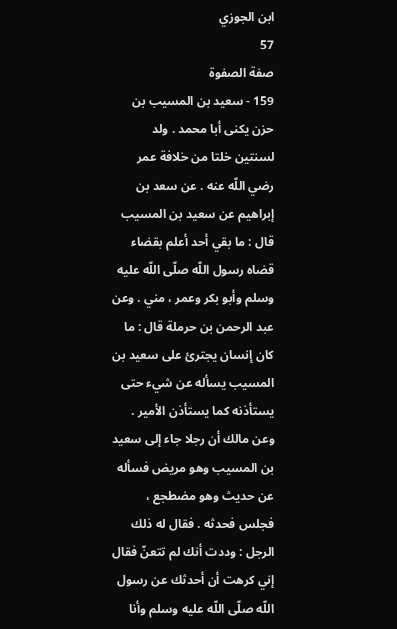ابن الجوزي
57
صفة الصفوة
159 - سعيد بن المسيب بن حزن يكنى أبا محمد . ولد لسنتين خلتا من خلافة عمر رضي اللّه عنه . عن سعد بن إبراهيم عن سعيد بن المسيب قال : ما بقي أحد أعلم بقضاء قضاه رسول اللّه صلّى اللّه عليه وسلم وأبو بكر وعمر ، مني . وعن عبد الرحمن بن حرملة قال : ما كان إنسان يجترئ على سعيد بن المسيب يسأله عن شيء حتى يستأذنه كما يستأذن الأمير . وعن مالك أن رجلا جاء إلى سعيد بن المسيب وهو مريض فسأله عن حديث وهو مضطجع ، فجلس فحدثه . فقال له ذلك الرجل : وددت أنك لم تتعنّ فقال إني كرهت أن أحدثك عن رسول اللّه صلّى اللّه عليه وسلم وأنا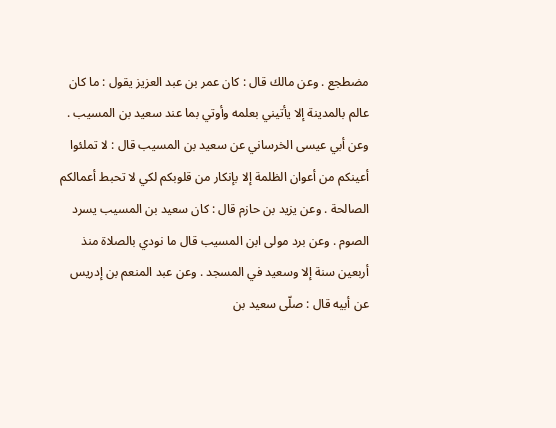مضطجع . وعن مالك قال : كان عمر بن عبد العزيز يقول : ما كان عالم بالمدينة إلا يأتيني بعلمه وأوتي بما عند سعيد بن المسيب . وعن أبي عيسى الخرساني عن سعيد بن المسيب قال : لا تملئوا أعينكم من أعوان الظلمة إلا بإنكار من قلوبكم لكي لا تحبط أعمالكم الصالحة . وعن يزيد بن حازم قال : كان سعيد بن المسيب يسرد الصوم . وعن برد مولى ابن المسيب قال ما نودي بالصلاة منذ أربعين سنة إلا وسعيد في المسجد . وعن عبد المنعم بن إدريس عن أبيه قال : صلّى سعيد بن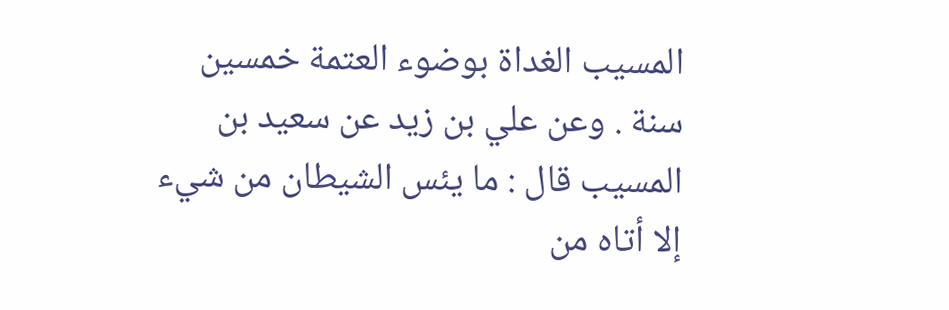المسيب الغداة بوضوء العتمة خمسين سنة . وعن علي بن زيد عن سعيد بن المسيب قال : ما يئس الشيطان من شيء إلا أتاه من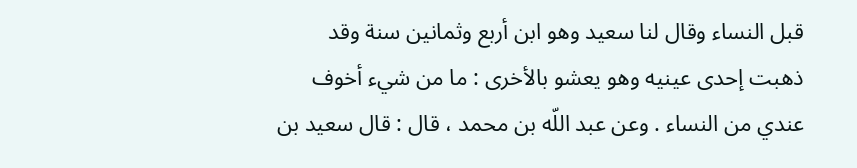قبل النساء وقال لنا سعيد وهو ابن أربع وثمانين سنة وقد ذهبت إحدى عينيه وهو يعشو بالأخرى : ما من شيء أخوف عندي من النساء . وعن عبد اللّه بن محمد ، قال : قال سعيد بن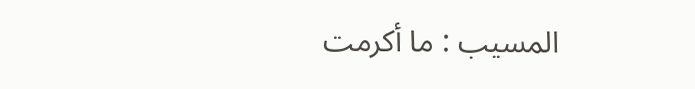المسيب : ما أكرمت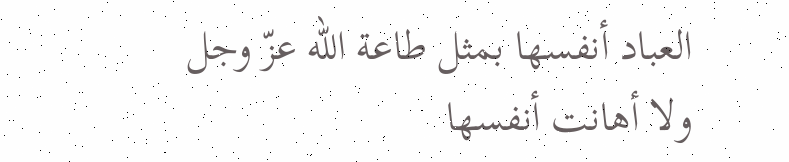العباد أنفسها بمثل طاعة اللّه عزّ وجل ولا أهانت أنفسها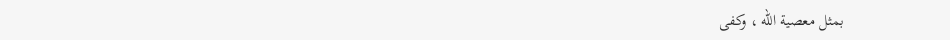بمثل معصية اللّه ، وكفى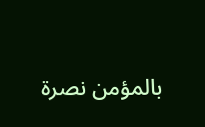بالمؤمن نصرة